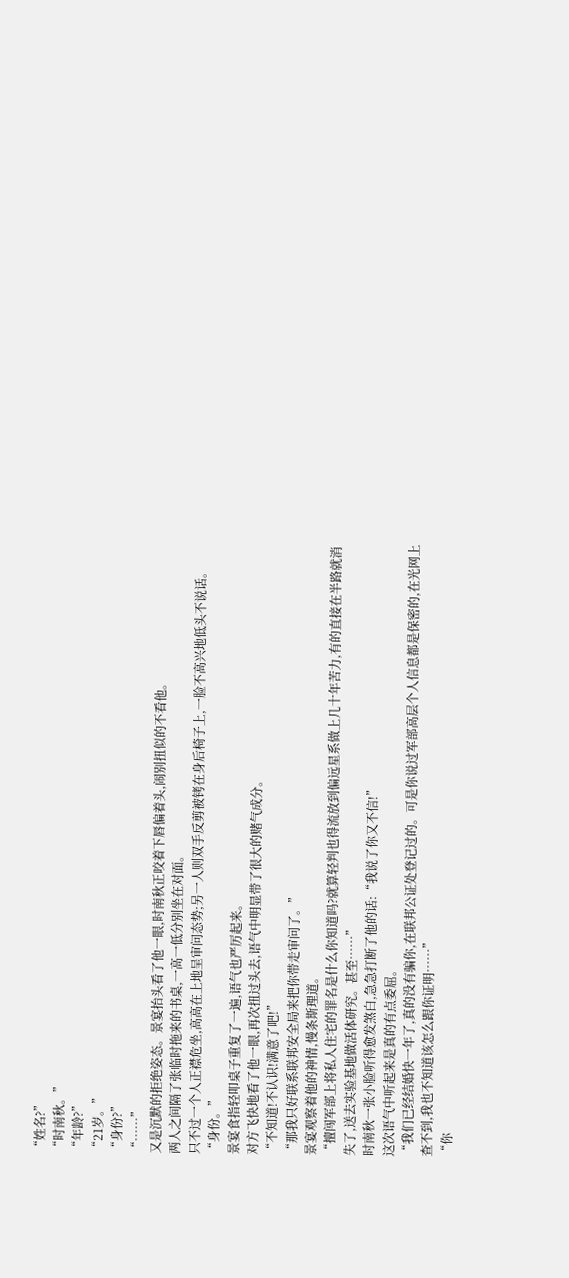“姓名?”
“时南秋。”
“年龄?”
“21岁。”
“身份?”
“……”
又是沉默的拒绝姿态。景宴抬头看了他一眼,时南秋正咬着下唇偏着头,闹别扭似的不看他。
两人之间隔了张临时拖来的书桌,一高一低分别坐在对面。
只不过一个人正襟危坐,高高在上地呈审问态势;另一人则双手反剪被铐在身后椅子上,一脸不高兴地低头不说话。
“身份。”
景宴食指轻叩桌子重复了一遍,语气也严厉起来。
对方飞快地看了他一眼,再次扭过头去,语气中明显带了很大的赌气成分。
“不知道!不认识!满意了吧!”
“那我只好联系联邦安全局来把你带走审问了。”
景宴观察着他的神情,慢条斯理道。
“擅闯军部上将私人住宅的罪名是什么你知道吗?就算轻判也得流放到偏远星系做上几十年苦力,有的直接在半路就消失了,送去实验基地做活体研究。甚至……”
时南秋一张小脸听得愈发煞白,急急打断了他的话:“我说了你又不信!”
这次语气中听起来是真的有点委屈。
“我们已经结婚快一年了,真的没有骗你,在联邦公证处登记过的。可是你说过军部高层个人信息都是保密的,在光网上查不到,我也不知道该怎么跟你证明……”
“你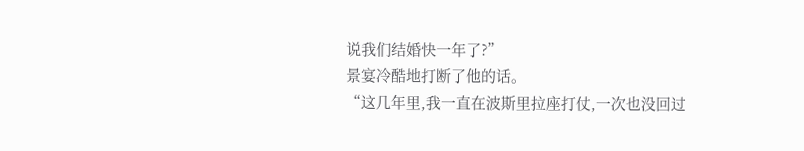说我们结婚快一年了?”
景宴冷酷地打断了他的话。
“这几年里,我一直在波斯里拉座打仗,一次也没回过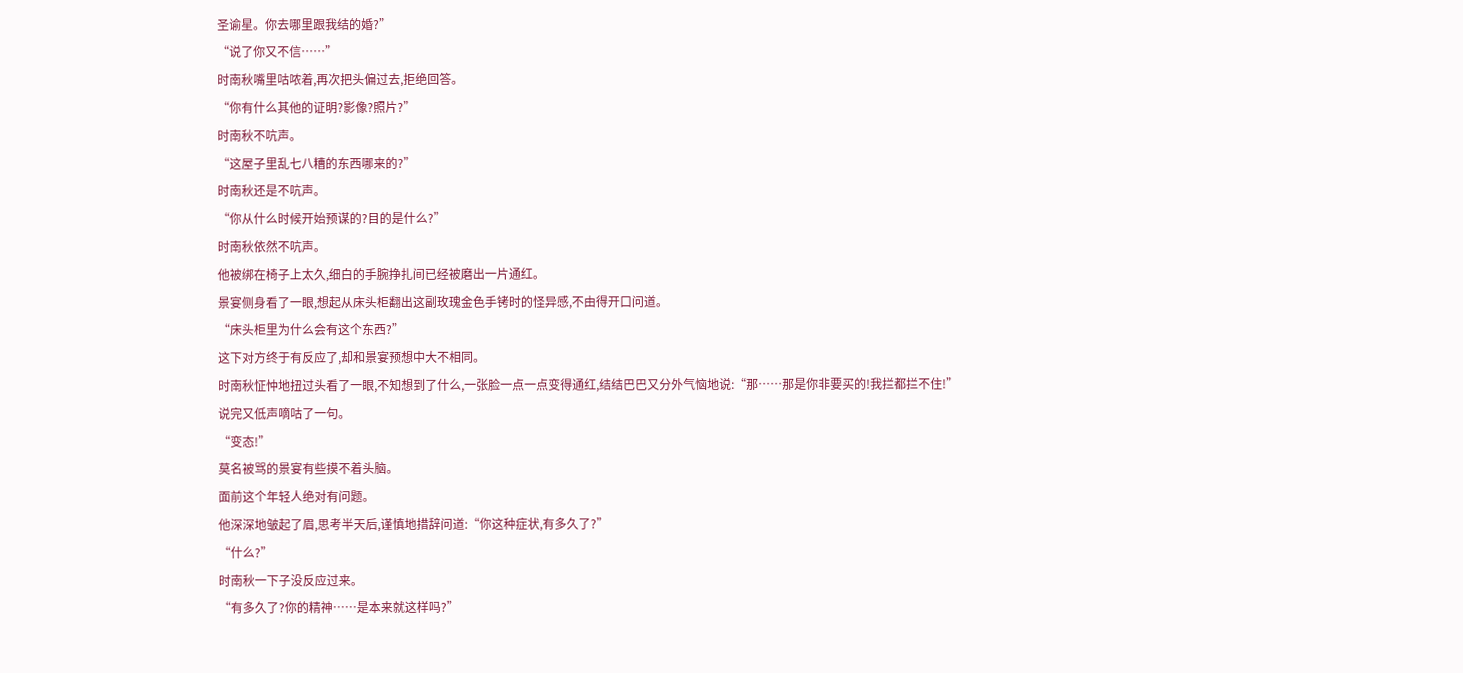圣谕星。你去哪里跟我结的婚?”
“说了你又不信……”
时南秋嘴里咕哝着,再次把头偏过去,拒绝回答。
“你有什么其他的证明?影像?照片?”
时南秋不吭声。
“这屋子里乱七八糟的东西哪来的?”
时南秋还是不吭声。
“你从什么时候开始预谋的?目的是什么?”
时南秋依然不吭声。
他被绑在椅子上太久,细白的手腕挣扎间已经被磨出一片通红。
景宴侧身看了一眼,想起从床头柜翻出这副玫瑰金色手铐时的怪异感,不由得开口问道。
“床头柜里为什么会有这个东西?”
这下对方终于有反应了,却和景宴预想中大不相同。
时南秋怔忡地扭过头看了一眼,不知想到了什么,一张脸一点一点变得通红,结结巴巴又分外气恼地说:“那……那是你非要买的!我拦都拦不住!”
说完又低声嘀咕了一句。
“变态!”
莫名被骂的景宴有些摸不着头脑。
面前这个年轻人绝对有问题。
他深深地皱起了眉,思考半天后,谨慎地措辞问道:“你这种症状,有多久了?”
“什么?”
时南秋一下子没反应过来。
“有多久了?你的精神……是本来就这样吗?”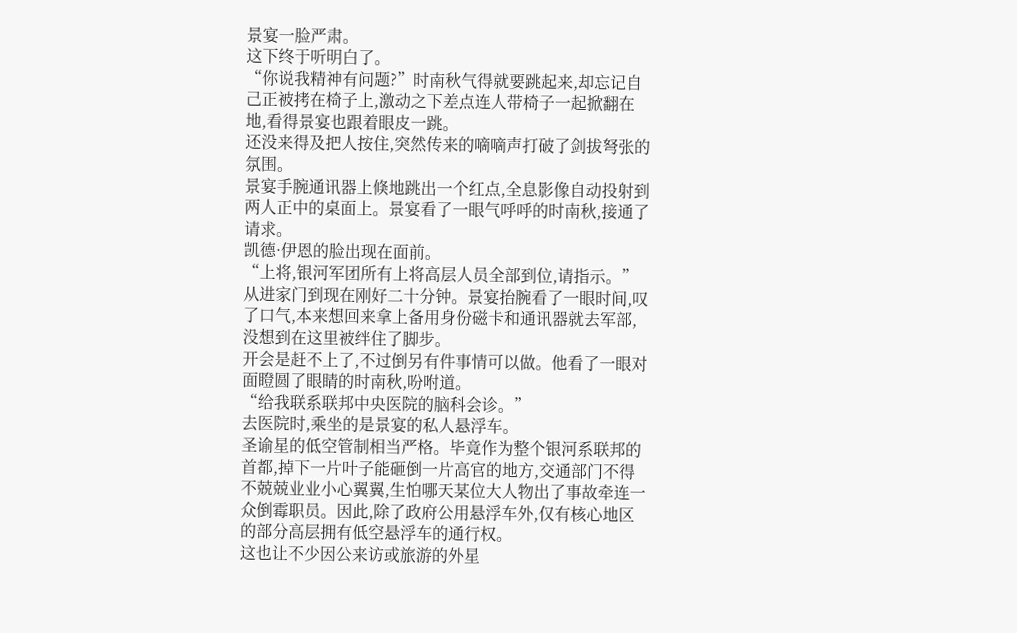景宴一脸严肃。
这下终于听明白了。
“你说我精神有问题?”时南秋气得就要跳起来,却忘记自己正被拷在椅子上,激动之下差点连人带椅子一起掀翻在地,看得景宴也跟着眼皮一跳。
还没来得及把人按住,突然传来的嘀嘀声打破了剑拔弩张的氛围。
景宴手腕通讯器上倏地跳出一个红点,全息影像自动投射到两人正中的桌面上。景宴看了一眼气呼呼的时南秋,接通了请求。
凯德·伊恩的脸出现在面前。
“上将,银河军团所有上将高层人员全部到位,请指示。”
从进家门到现在刚好二十分钟。景宴抬腕看了一眼时间,叹了口气,本来想回来拿上备用身份磁卡和通讯器就去军部,没想到在这里被绊住了脚步。
开会是赶不上了,不过倒另有件事情可以做。他看了一眼对面瞪圆了眼睛的时南秋,吩咐道。
“给我联系联邦中央医院的脑科会诊。”
去医院时,乘坐的是景宴的私人悬浮车。
圣谕星的低空管制相当严格。毕竟作为整个银河系联邦的首都,掉下一片叶子能砸倒一片高官的地方,交通部门不得不兢兢业业小心翼翼,生怕哪天某位大人物出了事故牵连一众倒霉职员。因此,除了政府公用悬浮车外,仅有核心地区的部分高层拥有低空悬浮车的通行权。
这也让不少因公来访或旅游的外星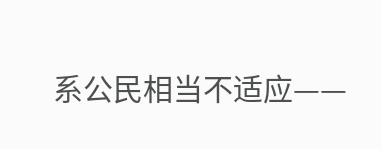系公民相当不适应——